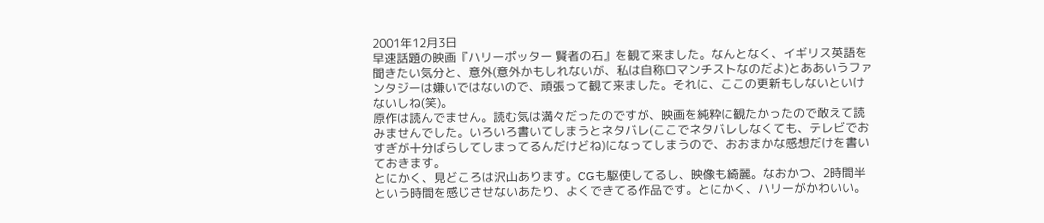2001年12月3日
早速話題の映画『ハリーポッター 賢者の石』を観て来ました。なんとなく、イギリス英語を聞きたい気分と、意外(意外かもしれないが、私は自称ロマンチストなのだよ)とああいうファンタジーは嫌いではないので、頑張って観て来ました。それに、ここの更新もしないといけないしね(笑)。
原作は読んでません。読む気は満々だったのですが、映画を純粋に観たかったので敢えて読みませんでした。いろいろ書いてしまうとネタバレ(ここでネタバレしなくても、テレビでおすぎが十分ばらしてしまってるんだけどね)になってしまうので、おおまかな感想だけを書いておきます。
とにかく、見どころは沢山あります。CGも駆使してるし、映像も綺麗。なおかつ、2時間半という時間を感じさせないあたり、よくできてる作品です。とにかく、ハリーがかわいい。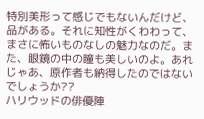特別美形って感じでもないんだけど、品がある。それに知性がくわわって、まさに怖いものなしの魅力なのだ。また、眼鏡の中の瞳も美しいのよ。あれじゃあ、原作者も納得したのではないでしょうか??
ハリウッドの俳優陣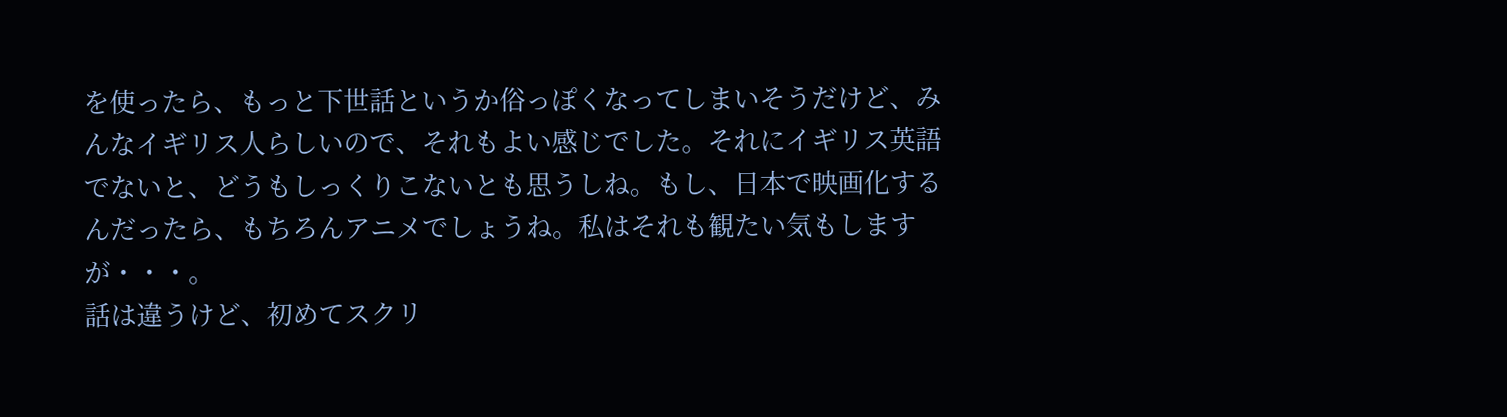を使ったら、もっと下世話というか俗っぽくなってしまいそうだけど、みんなイギリス人らしいので、それもよい感じでした。それにイギリス英語でないと、どうもしっくりこないとも思うしね。もし、日本で映画化するんだったら、もちろんアニメでしょうね。私はそれも観たい気もしますが・・・。
話は違うけど、初めてスクリ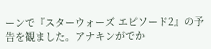ーンで『スターウォーズ エピソード2』の予告を観ました。アナキンがでか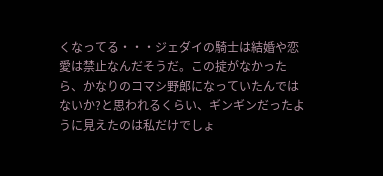くなってる・・・ジェダイの騎士は結婚や恋愛は禁止なんだそうだ。この掟がなかったら、かなりのコマシ野郎になっていたんではないか?と思われるくらい、ギンギンだったように見えたのは私だけでしょ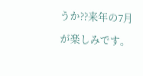うか??来年の7月が楽しみです。